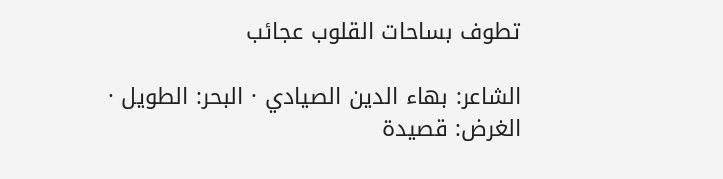تطوف بساحات القلوب عجائب

الشاعر: بهاء الدين الصيادي · البحر: الطويل · الغرض: قصيدة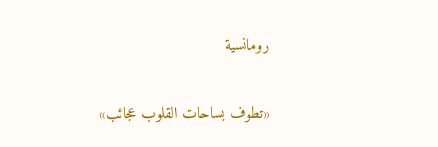رومانسية

«تطوف بساحات القلوب عجائب»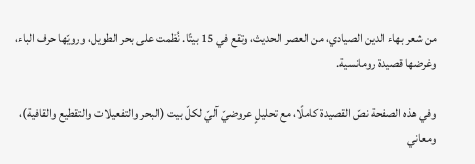من شعر بهاء الدين الصيادي، من العصر الحديث، وتقع في 15 بيتًا. نُظمت على بحر الطويل، ورويّها حرف الباء، وغرضها قصيدة رومانسية.

وفي هذه الصفحة نصّ القصيدة كاملًا، مع تحليلٍ عروضيّ آليّ لكلّ بيت (البحر والتفعيلات والتقطيع والقافية)، ومعاني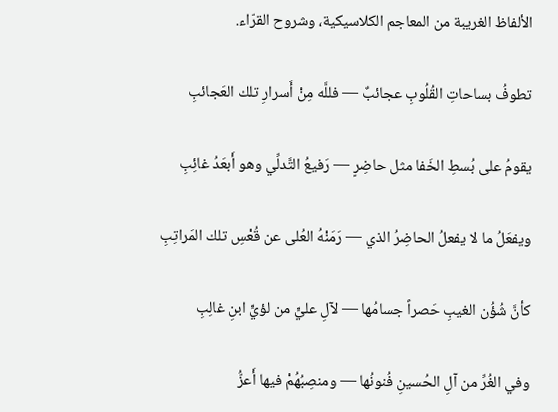الألفاظ الغريبة من المعاجم الكلاسيكية، وشروح القرّاء.

تطوفُ بساحاتِ القُلُوبِ عجائبٌ — فللَّه مِنْ أَسرارِ تلك العَجائبِ

يقومُ على بُسطِ الخَفا مثل حاضِرٍ — رَفيعُ التَّدلِّي وهو أَبعَدُ غائِبِ

ويفعَلُ ما لا يفعلُ الحاضِرُ الذي — رَمَنْهُ العُلى عن قُعْسِ تلك المَراتِبِ

كأنَّ شُؤُن الغيبِ حَصراً جسامُها — لآلِ عليٍّ من لؤيٍّ ابنِ غالِبِ

وفي الغُرِّ من آلِ الحُسينِ فُنونُها — ومنصِبُهُمْ فيها أَعزُّ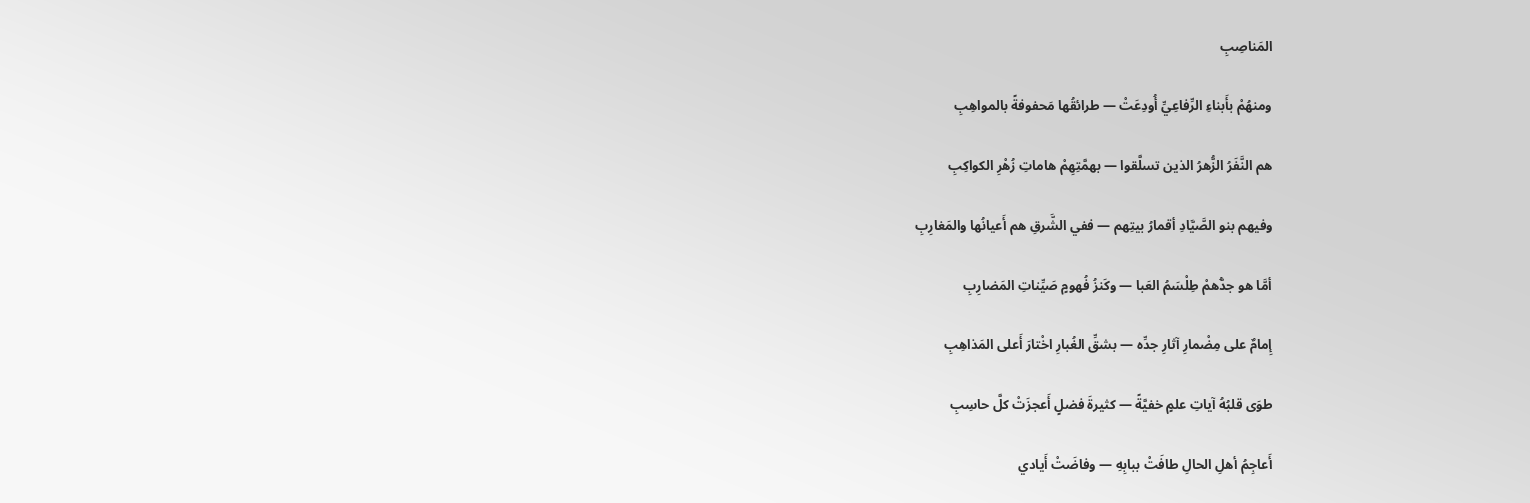المَناصِبِ

ومنهُمْ بأَبناءِ الرِّفاعِيِّ أُودِعَتْ — طرائقُها مَحفوفةً بالمواهِبِ

هم النَّفَرُ الزُّهرُ الذين تسلَّقوا — بهمَّتِهِمْ هاماتِ زُهْرِ الكواكِبِ

وفيهم بنو الصَّيَّادِ أقمارُ بيتِهم — ففي الشَّرقِ هم أَعيانُها والمَغارِبِ

أمَّا هو جدُّهمْ طِلْسَمُ العَبا — وكَنزُ فُهومٍ صَيِّناتِ المَضارِبِ

إِمامٌ على مِضْمارِ آثارِ جدِّه — بشقِّ الغُبارِ اخْتارَ أَعلى المَذاهِبِ

طوَى قلبُهُ آياتِ علمٍ خفيَّةً — كثيرةَ فضلٍ أَعجزَتْ كلَّ حاسِبِ

أَعاجِمُ أهلِ الحالِ طافَتْ ببابِهِ — وفاضَتْ أَيادي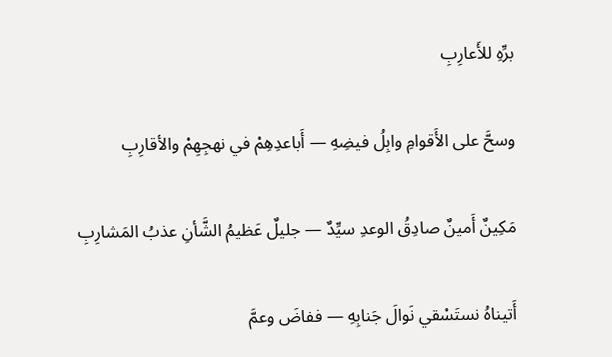برِّهِ للأَعارِبِ

وسحَّ على الأَقوامِ وابِلُ فيضِهِ — أَباعدِهِمْ في نهجِهِمْ والأقارِبِ

مَكِينٌ أَمينٌ صادِقُ الوعدِ سيِّدٌ — جليلٌ عَظيمُ الشَّأنِ عذبُ المَشارِبِ

أَتيناهُ نستَسْقي نَوالَ جَنابِهِ — ففاضَ وعمَّ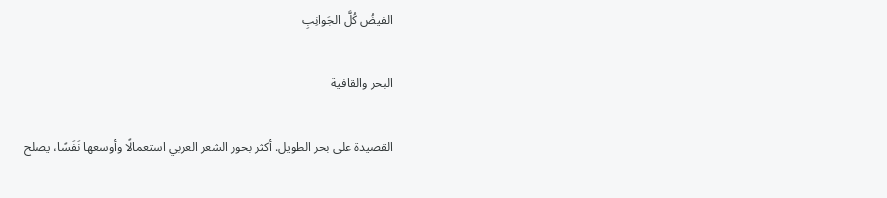الفيضُ كُلَّ الجَوانِبِ

البحر والقافية

القصيدة على بحر الطويل. أكثر بحور الشعر العربي استعمالًا وأوسعها نَفَسًا، يصلح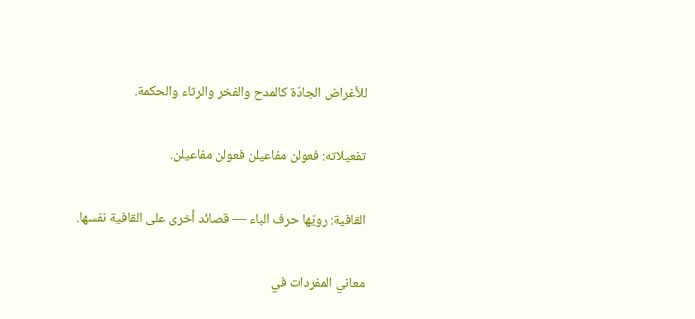للأغراض الجادّة كالمدح والفخر والرثاء والحكمة.

تفعيلاته: فعولن مفاعيلن فعولن مفاعيلن.

القافية: رويّها حرف الباء — قصائد أخرى على القافية نفسها.

معاني المفردات في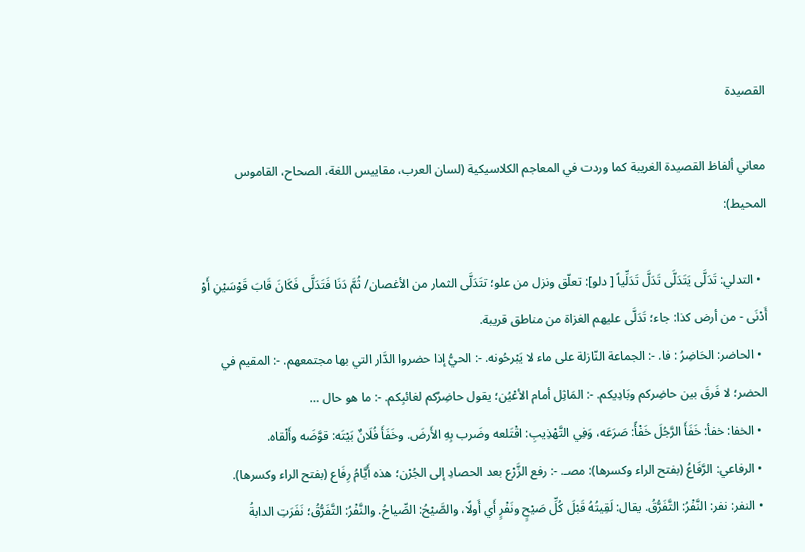القصيدة

معاني ألفاظ القصيدة الغريبة كما وردت في المعاجم الكلاسيكية (لسان العرب، مقاييس اللغة، الصحاح، القاموس المحيط):

  • التدلي: تَدَلَّى يَتَدَلَّى تَدَلَّ تَدَلِّياً [ دلو]: تعلّق ونزل من علو؛ تتَدَلَّى الثمار من الأغصان/ ثُمَّ دَنَا فَتَدَلَّى فَكَانَ قَابَ قَوْسَيْنِ أَوْ أَدْنَى - من أرض كذا: جاء؛ تَدَلَّى عليهم الغزاة من مناطق قريبة.
  • الحاضر: الحَاضِرُ : فا. -: الجماعة النّازلة على ماء لا يَبْرحُونه. -: الحيُّ إذا حضروا الدَّار التي بها مجتمعهم. -: المقيم في الحضر؛ لا فَرقَ بين حاضِركم وبَادِيكم. -: المَاثِل أمام الأعْيُن؛ يقول حاضِرُكم لغائبِكم. -: ما هو حال …
  • الخفا: خفأ: خَفَأَ الرَّجُلَ خَفْأً: صَرَعَه، وَفِي التَّهْذِيبِ: اقْتَلعه وضَرب بِهِ الأَرضَ. وخَفَأَ فُلَانٌ بَيْتَه: قوَّضَه وأَلْقاه.
  • الرفاعي: الرَّفَاعُ (بفتح الراء وكسرها): مصـ. -: رفع الزَّرْع بعد الحصادِ إلى الجُرْن؛ هذه أَيَّامُ رِفَاع (بفتح الراء وكسرها).
  • النفر: نفر: النَّفْرُ: التَّفَرُّقُ. يقال: لَقِيتُهُ قَبْلَ كُلِّ صَيْحٍ ونَفْرٍ أَي أَولًا، والصَّيْحُ: الصِّياحُ. والنَّفْرُ: التَّفَرُّقُ؛ نَفَرَتِ الدابةُ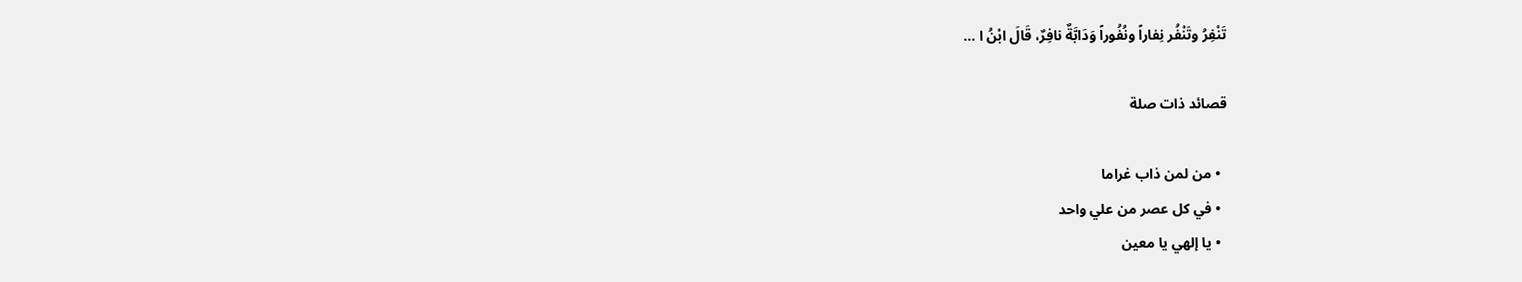تَنْفِرُ وتَنْفُر نِفاراً ونُفُوراً وَدَابَّةٌ نافِرٌ، قَالَ ابْنُ ا …

قصائد ذات صلة

  • من لمن ذاب غراما
  • في كل عصر من علي واحد
  • يا إلهي يا معين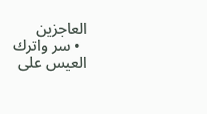العاجزين
  • سر واترك العيس على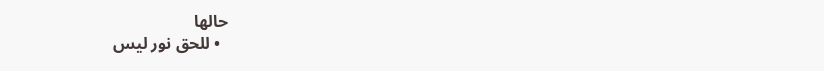حالها
  • للحق نور ليس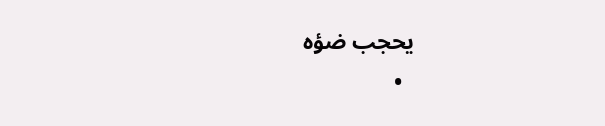يحجب ضؤه
  •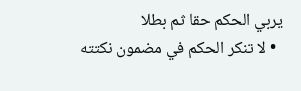يربي الحكم حقا ثم بطلا
  • لا تنكر الحكم في مضمون نكتته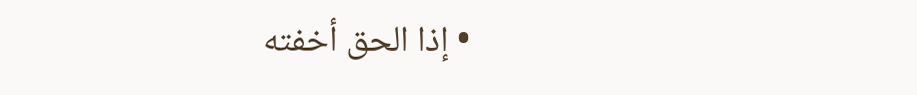• إذا الحق أخفته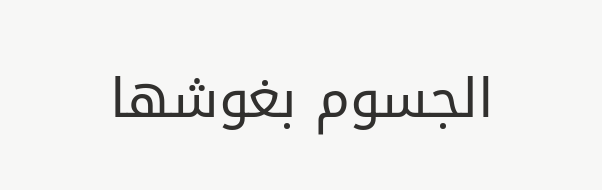الجسوم بغوشها